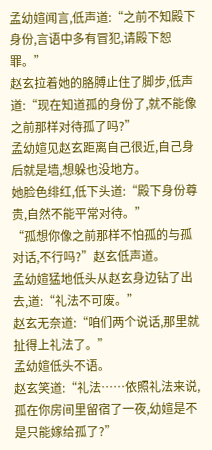孟幼媗闻言,低声道:“之前不知殿下身份,言语中多有冒犯,请殿下恕罪。”
赵玄拉着她的胳膊止住了脚步,低声道:“现在知道孤的身份了,就不能像之前那样对待孤了吗?”
孟幼媗见赵玄距离自己很近,自己身后就是墙,想躲也没地方。
她脸色绯红,低下头道:“殿下身份尊贵,自然不能平常对待。”
“孤想你像之前那样不怕孤的与孤对话,不行吗?”赵玄低声道。
孟幼媗猛地低头从赵玄身边钻了出去,道:“礼法不可废。”
赵玄无奈道:“咱们两个说话,那里就扯得上礼法了。”
孟幼媗低头不语。
赵玄笑道:“礼法……依照礼法来说,孤在你房间里留宿了一夜,幼媗是不是只能嫁给孤了?”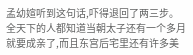孟幼媗听到这句话,吓得退回了两三步。
全天下的人都知道当朝太子还有一个多月就要成亲了,而且东宫后宅里还有许多美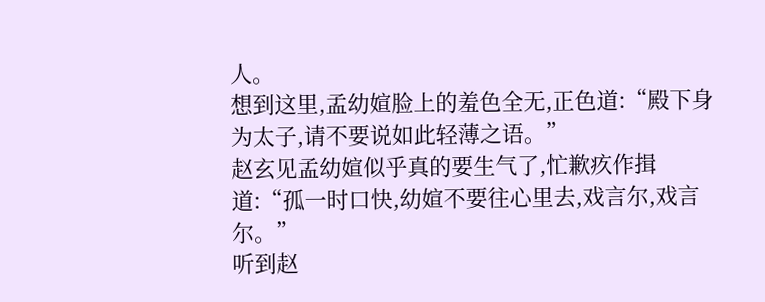人。
想到这里,孟幼媗脸上的羞色全无,正色道:“殿下身为太子,请不要说如此轻薄之语。”
赵玄见孟幼媗似乎真的要生气了,忙歉疚作揖道:“孤一时口快,幼媗不要往心里去,戏言尔,戏言尔。”
听到赵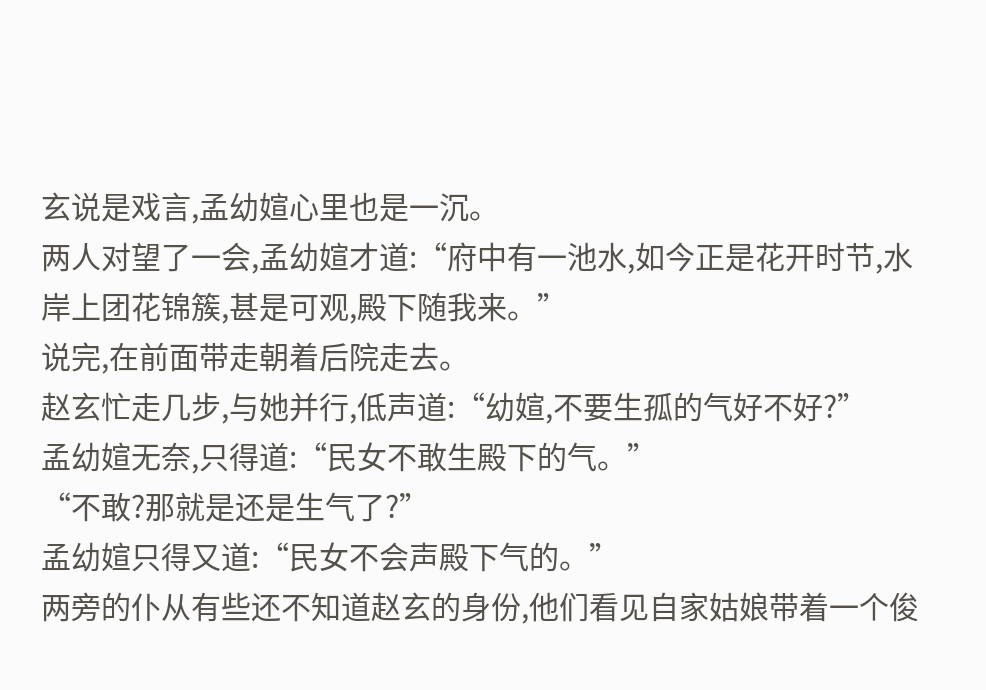玄说是戏言,孟幼媗心里也是一沉。
两人对望了一会,孟幼媗才道:“府中有一池水,如今正是花开时节,水岸上团花锦簇,甚是可观,殿下随我来。”
说完,在前面带走朝着后院走去。
赵玄忙走几步,与她并行,低声道:“幼媗,不要生孤的气好不好?”
孟幼媗无奈,只得道:“民女不敢生殿下的气。”
“不敢?那就是还是生气了?”
孟幼媗只得又道:“民女不会声殿下气的。”
两旁的仆从有些还不知道赵玄的身份,他们看见自家姑娘带着一个俊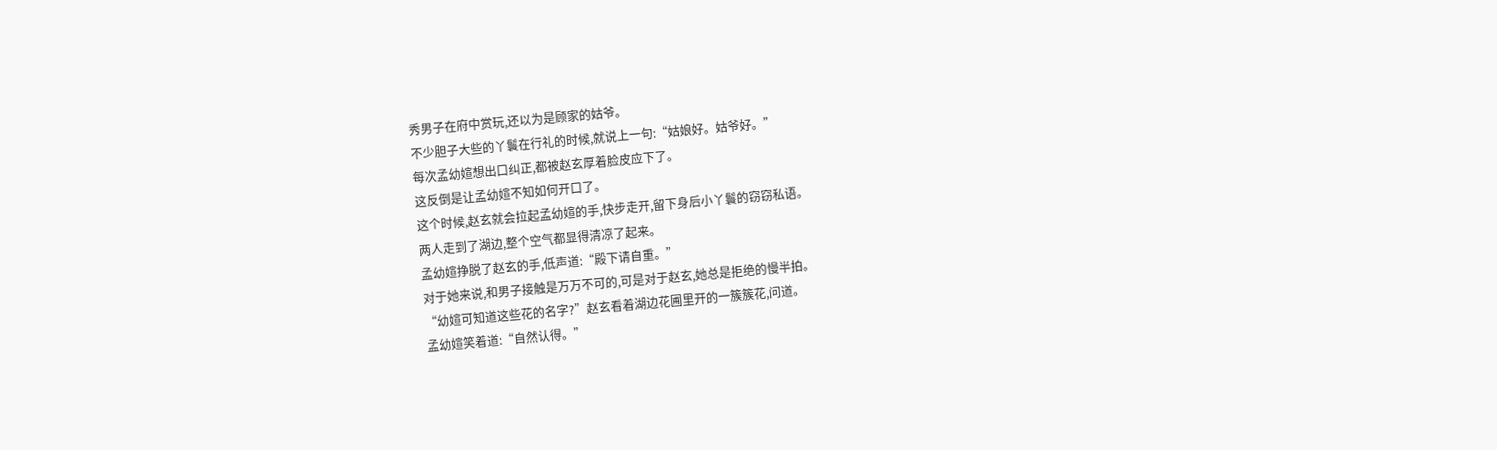秀男子在府中赏玩,还以为是顾家的姑爷。
不少胆子大些的丫鬟在行礼的时候,就说上一句:“姑娘好。姑爷好。”
每次孟幼媗想出口纠正,都被赵玄厚着脸皮应下了。
这反倒是让孟幼媗不知如何开口了。
这个时候,赵玄就会拉起孟幼媗的手,快步走开,留下身后小丫鬟的窃窃私语。
两人走到了湖边,整个空气都显得清凉了起来。
孟幼媗挣脱了赵玄的手,低声道:“殿下请自重。”
对于她来说,和男子接触是万万不可的,可是对于赵玄,她总是拒绝的慢半拍。
“幼媗可知道这些花的名字?”赵玄看着湖边花圃里开的一簇簇花,问道。
孟幼媗笑着道:“自然认得。”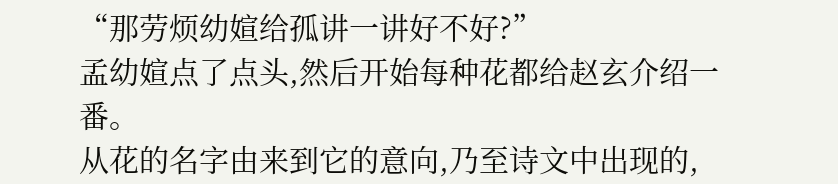“那劳烦幼媗给孤讲一讲好不好?”
孟幼媗点了点头,然后开始每种花都给赵玄介绍一番。
从花的名字由来到它的意向,乃至诗文中出现的,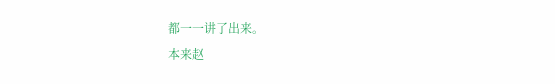都一一讲了出来。
本来赵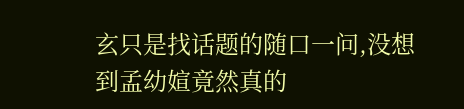玄只是找话题的随口一问,没想到孟幼媗竟然真的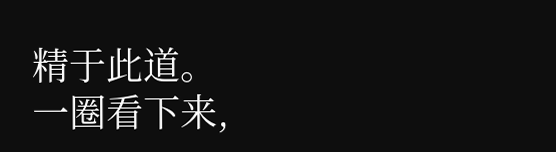精于此道。
一圈看下来,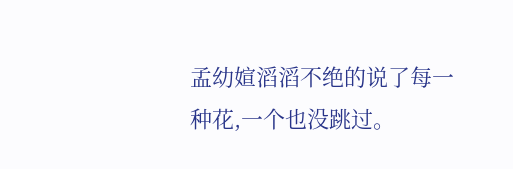孟幼媗滔滔不绝的说了每一种花,一个也没跳过。